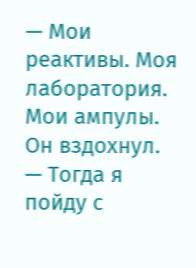— Мои реактивы. Моя лаборатория. Мои ампулы.
Он вздохнул.
— Тогда я пойду с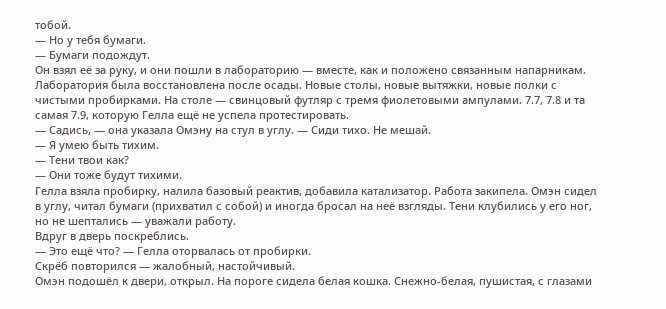тобой.
— Но у тебя бумаги.
— Бумаги подождут.
Он взял её за руку, и они пошли в лабораторию — вместе, как и положено связанным напарникам.
Лаборатория была восстановлена после осады. Новые столы, новые вытяжки, новые полки с чистыми пробирками. На столе — свинцовый футляр с тремя фиолетовыми ампулами. 7.7, 7.8 и та самая 7.9, которую Гелла ещё не успела протестировать.
— Садись, — она указала Омэну на стул в углу. — Сиди тихо. Не мешай.
— Я умею быть тихим.
— Тени твои как?
— Они тоже будут тихими.
Гелла взяла пробирку, налила базовый реактив, добавила катализатор. Работа закипела. Омэн сидел в углу, читал бумаги (прихватил с собой) и иногда бросал на неё взгляды. Тени клубились у его ног, но не шептались — уважали работу.
Вдруг в дверь поскреблись.
— Это ещё что? — Гелла оторвалась от пробирки.
Скрёб повторился — жалобный, настойчивый.
Омэн подошёл к двери, открыл. На пороге сидела белая кошка. Снежно-белая, пушистая, с глазами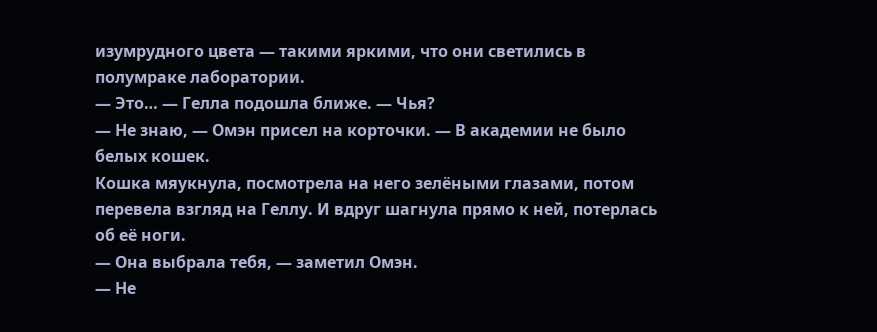изумрудного цвета — такими яркими, что они светились в полумраке лаборатории.
— Это… — Гелла подошла ближе. — Чья?
— Не знаю, — Омэн присел на корточки. — В академии не было белых кошек.
Кошка мяукнула, посмотрела на него зелёными глазами, потом перевела взгляд на Геллу. И вдруг шагнула прямо к ней, потерлась об её ноги.
— Она выбрала тебя, — заметил Омэн.
— Не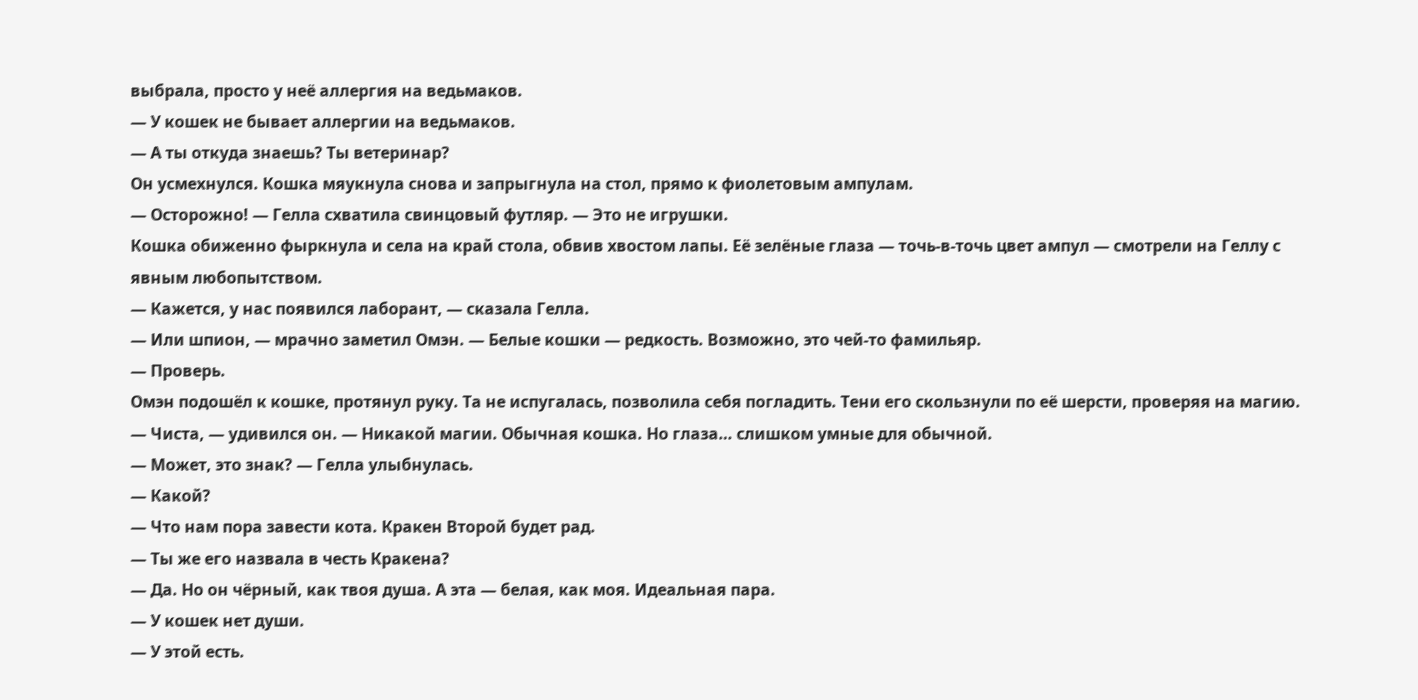выбрала, просто у неё аллергия на ведьмаков.
— У кошек не бывает аллергии на ведьмаков.
— А ты откуда знаешь? Ты ветеринар?
Он усмехнулся. Кошка мяукнула снова и запрыгнула на стол, прямо к фиолетовым ампулам.
— Осторожно! — Гелла схватила свинцовый футляр. — Это не игрушки.
Кошка обиженно фыркнула и села на край стола, обвив хвостом лапы. Её зелёные глаза — точь-в-точь цвет ампул — смотрели на Геллу с явным любопытством.
— Кажется, у нас появился лаборант, — сказала Гелла.
— Или шпион, — мрачно заметил Омэн. — Белые кошки — редкость. Возможно, это чей-то фамильяр.
— Проверь.
Омэн подошёл к кошке, протянул руку. Та не испугалась, позволила себя погладить. Тени его скользнули по её шерсти, проверяя на магию.
— Чиста, — удивился он. — Никакой магии. Обычная кошка. Но глаза… слишком умные для обычной.
— Может, это знак? — Гелла улыбнулась.
— Какой?
— Что нам пора завести кота. Кракен Второй будет рад.
— Ты же его назвала в честь Кракена?
— Да. Но он чёрный, как твоя душа. А эта — белая, как моя. Идеальная пара.
— У кошек нет души.
— У этой есть.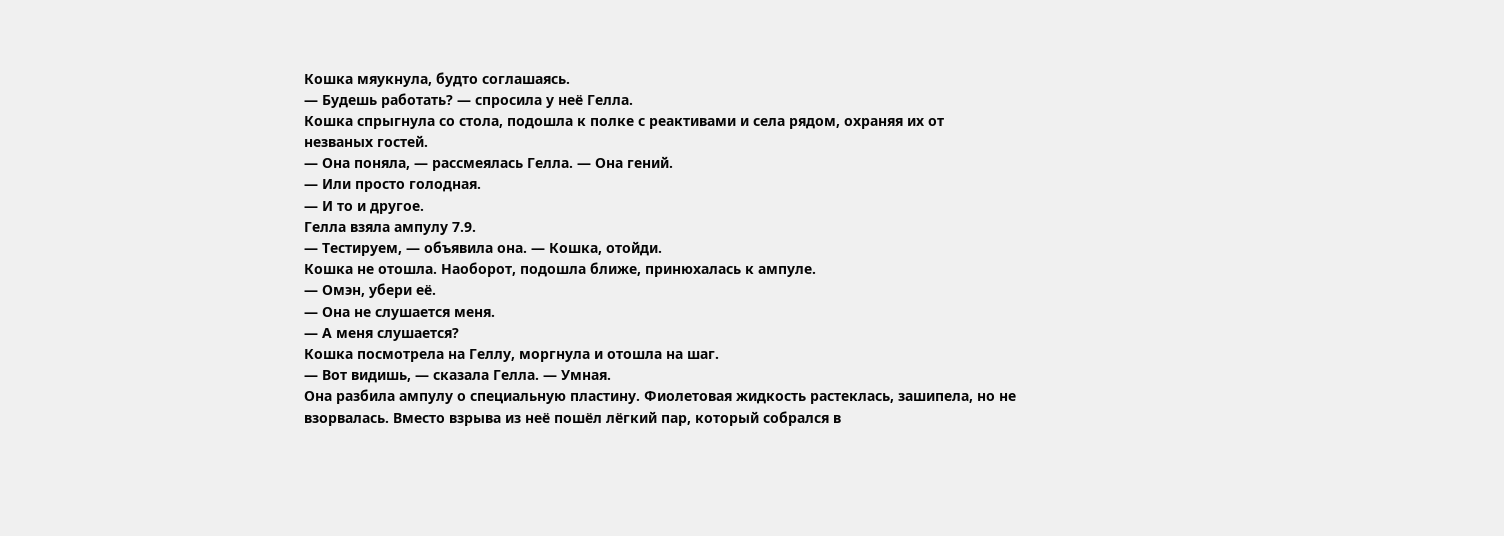Кошка мяукнула, будто соглашаясь.
— Будешь работать? — спросила у неё Гелла.
Кошка спрыгнула со стола, подошла к полке с реактивами и села рядом, охраняя их от незваных гостей.
— Она поняла, — рассмеялась Гелла. — Она гений.
— Или просто голодная.
— И то и другое.
Гелла взяла ампулу 7.9.
— Тестируем, — объявила она. — Кошка, отойди.
Кошка не отошла. Наоборот, подошла ближе, принюхалась к ампуле.
— Омэн, убери её.
— Она не слушается меня.
— А меня слушается?
Кошка посмотрела на Геллу, моргнула и отошла на шаг.
— Вот видишь, — сказала Гелла. — Умная.
Она разбила ампулу о специальную пластину. Фиолетовая жидкость растеклась, зашипела, но не взорвалась. Вместо взрыва из неё пошёл лёгкий пар, который собрался в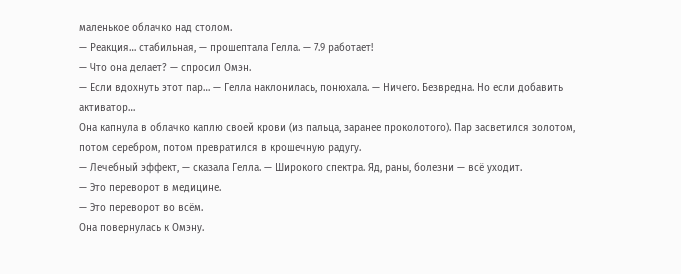маленькое облачко над столом.
— Реакция… стабильная, — прошептала Гелла. — 7.9 работает!
— Что она делает? — спросил Омэн.
— Если вдохнуть этот пар… — Гелла наклонилась, понюхала. — Ничего. Безвредна. Но если добавить активатор…
Она капнула в облачко каплю своей крови (из пальца, заранее проколотого). Пар засветился золотом, потом серебром, потом превратился в крошечную радугу.
— Лечебный эффект, — сказала Гелла. — Широкого спектра. Яд, раны, болезни — всё уходит.
— Это переворот в медицине.
— Это переворот во всём.
Она повернулась к Омэну.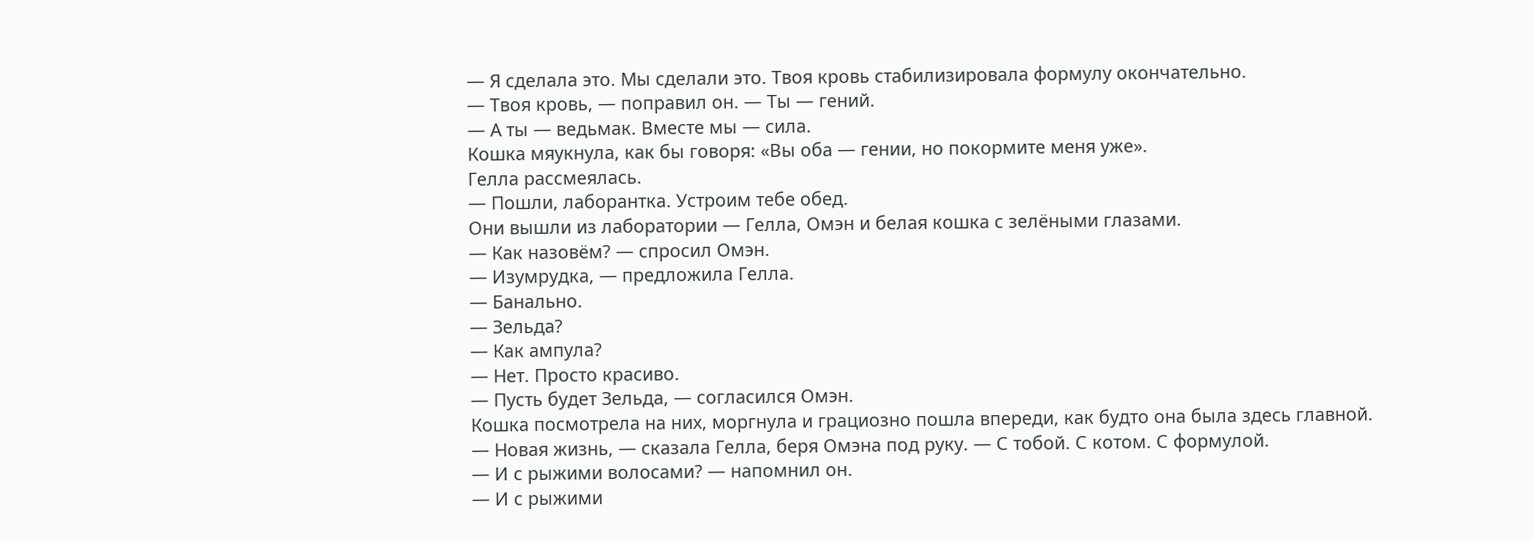— Я сделала это. Мы сделали это. Твоя кровь стабилизировала формулу окончательно.
— Твоя кровь, — поправил он. — Ты — гений.
— А ты — ведьмак. Вместе мы — сила.
Кошка мяукнула, как бы говоря: «Вы оба — гении, но покормите меня уже».
Гелла рассмеялась.
— Пошли, лаборантка. Устроим тебе обед.
Они вышли из лаборатории — Гелла, Омэн и белая кошка с зелёными глазами.
— Как назовём? — спросил Омэн.
— Изумрудка, — предложила Гелла.
— Банально.
— Зельда?
— Как ампула?
— Нет. Просто красиво.
— Пусть будет Зельда, — согласился Омэн.
Кошка посмотрела на них, моргнула и грациозно пошла впереди, как будто она была здесь главной.
— Новая жизнь, — сказала Гелла, беря Омэна под руку. — С тобой. С котом. С формулой.
— И с рыжими волосами? — напомнил он.
— И с рыжими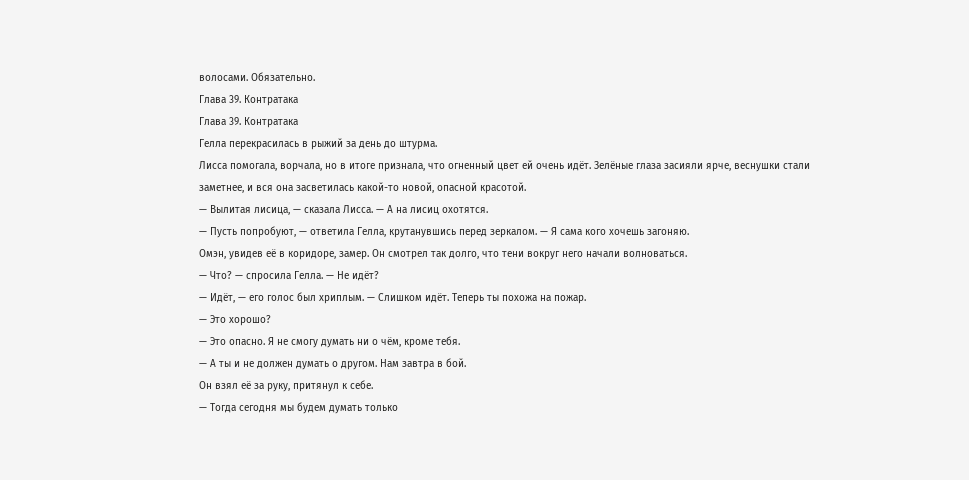волосами. Обязательно.
Глава 39. Контратака
Глава 39. Контратака
Гелла перекрасилась в рыжий за день до штурма.
Лисса помогала, ворчала, но в итоге признала, что огненный цвет ей очень идёт. Зелёные глаза засияли ярче, веснушки стали заметнее, и вся она засветилась какой-то новой, опасной красотой.
— Вылитая лисица, — сказала Лисса. — А на лисиц охотятся.
— Пусть попробуют, — ответила Гелла, крутанувшись перед зеркалом. — Я сама кого хочешь загоняю.
Омэн, увидев её в коридоре, замер. Он смотрел так долго, что тени вокруг него начали волноваться.
— Что? — спросила Гелла. — Не идёт?
— Идёт, — его голос был хриплым. — Слишком идёт. Теперь ты похожа на пожар.
— Это хорошо?
— Это опасно. Я не смогу думать ни о чём, кроме тебя.
— А ты и не должен думать о другом. Нам завтра в бой.
Он взял её за руку, притянул к себе.
— Тогда сегодня мы будем думать только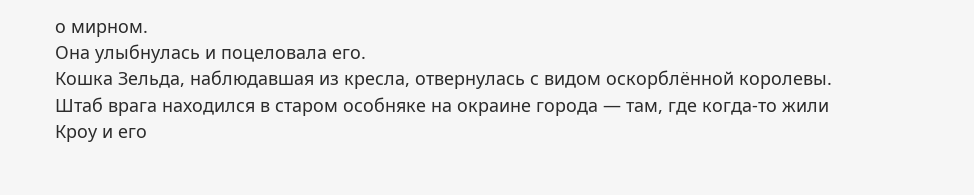о мирном.
Она улыбнулась и поцеловала его.
Кошка Зельда, наблюдавшая из кресла, отвернулась с видом оскорблённой королевы.
Штаб врага находился в старом особняке на окраине города — там, где когда-то жили Кроу и его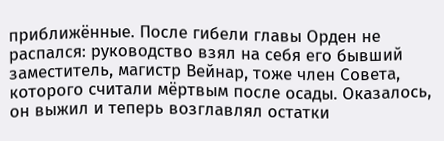приближённые. После гибели главы Орден не распался: руководство взял на себя его бывший заместитель, магистр Вейнар, тоже член Совета, которого считали мёртвым после осады. Оказалось, он выжил и теперь возглавлял остатки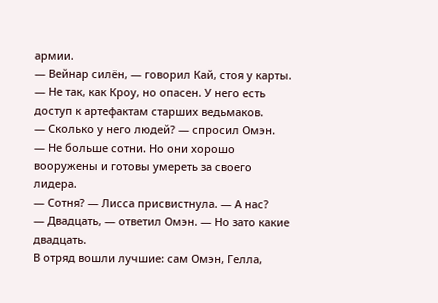армии.
— Вейнар силён, — говорил Кай, стоя у карты. — Не так, как Кроу, но опасен. У него есть доступ к артефактам старших ведьмаков.
— Сколько у него людей? — спросил Омэн.
— Не больше сотни. Но они хорошо вооружены и готовы умереть за своего лидера.
— Сотня? — Лисса присвистнула. — А нас?
— Двадцать, — ответил Омэн. — Но зато какие двадцать.
В отряд вошли лучшие: сам Омэн, Гелла,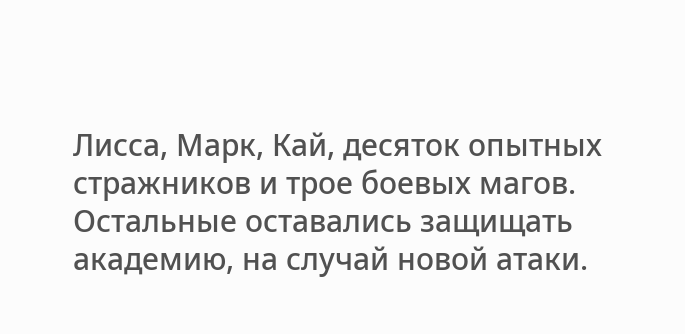Лисса, Марк, Кай, десяток опытных стражников и трое боевых магов. Остальные оставались защищать академию, на случай новой атаки.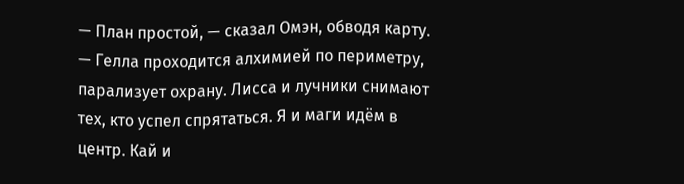— План простой, — сказал Омэн, обводя карту. — Гелла проходится алхимией по периметру, парализует охрану. Лисса и лучники снимают тех, кто успел спрятаться. Я и маги идём в центр. Кай и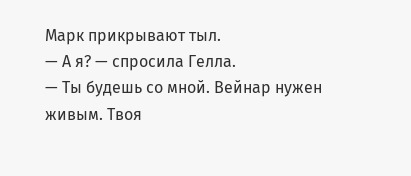Марк прикрывают тыл.
— А я? — спросила Гелла.
— Ты будешь со мной. Вейнар нужен живым. Твоя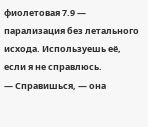фиолетовая 7.9 — парализация без летального исхода. Используешь её, если я не справлюсь.
— Справишься, — она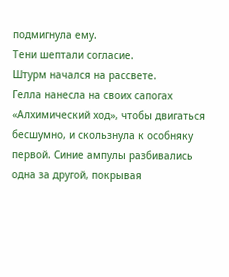подмигнула ему.
Тени шептали согласие.
Штурм начался на рассвете.
Гелла нанесла на своих сапогах «Алхимический ход», чтобы двигаться бесшумно, и скользнула к особняку первой. Синие ампулы разбивались одна за другой, покрывая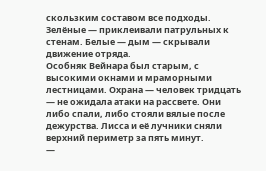скользким составом все подходы. Зелёные — приклеивали патрульных к стенам. Белые — дым — скрывали движение отряда.
Особняк Вейнара был старым, с высокими окнами и мраморными лестницами. Охрана — человек тридцать — не ожидала атаки на рассвете. Они либо спали, либо стояли вялые после дежурства. Лисса и её лучники сняли верхний периметр за пять минут.
—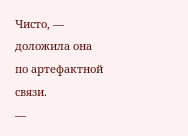Чисто, — доложила она по артефактной связи.
—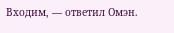Входим, — ответил Омэн.